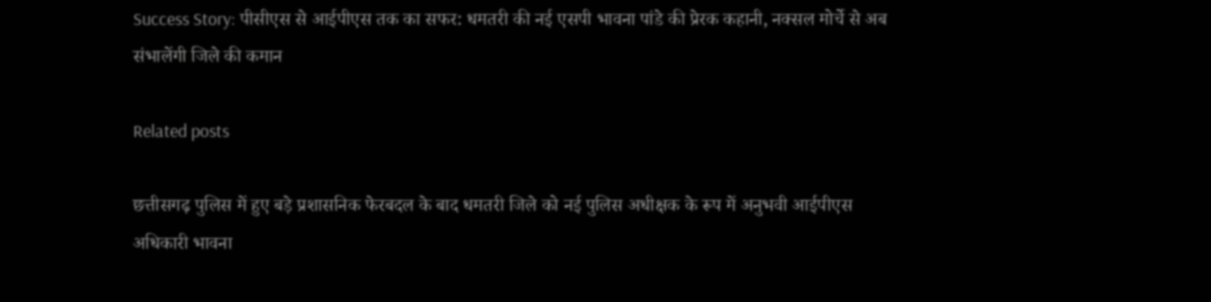Success Story: पीसीएस से आईपीएस तक का सफर: धमतरी की नई एसपी भावना पांडे की प्रेरक कहानी, नक्सल मोर्चे से अब संभालेंगी जिले की कमान

Related posts

छत्तीसगढ़ पुलिस में हुए बड़े प्रशासनिक फेरबदल के बाद धमतरी जिले को नई पुलिस अधीक्षक के रूप में अनुभवी आईपीएस अधिकारी भावना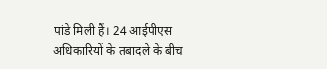पांडे मिली हैं। 24 आईपीएस अधिकारियों के तबादले के बीच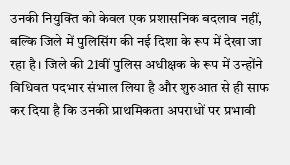उनकी नियुक्ति को केवल एक प्रशासनिक बदलाव नहीं, बल्कि जिले में पुलिसिंग की नई दिशा के रूप में देखा जा रहा है। जिले की 21वीं पुलिस अधीक्षक के रूप में उन्होंने विधिवत पदभार संभाल लिया है और शुरुआत से ही साफ कर दिया है कि उनकी प्राथमिकता अपराधों पर प्रभावी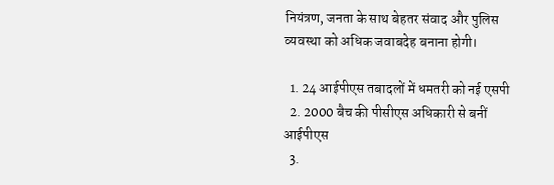नियंत्रण, जनता के साथ बेहतर संवाद और पुलिस व्यवस्था को अधिक जवाबदेह बनाना होगी।

  1. 24 आईपीएस तबादलों में धमतरी को नई एसपी
  2. 2000 बैच की पीसीएस अधिकारी से बनीं आईपीएस
  3.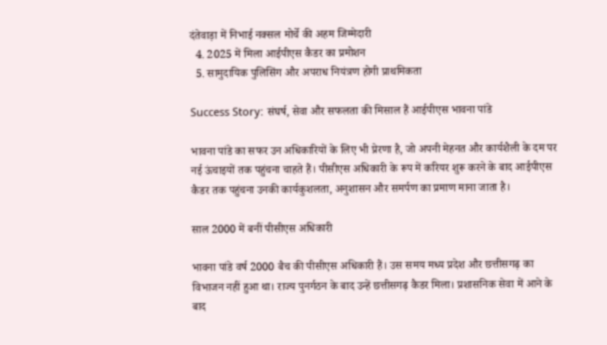दंतेवाड़ा में निभाई नक्सल मोर्चे की अहम जिम्मेदारी
  4. 2025 में मिला आईपीएस कैडर का प्रमोशन
  5. सामुदायिक पुलिसिंग और अपराध नियंत्रण होगी प्राथमिकता

Success Story: संघर्ष, सेवा और सफलता की मिसाल हैं आईपीएस भावना पांडे

भावना पांडे का सफर उन अधिकारियों के लिए भी प्रेरणा है, जो अपनी मेहनत और कार्यशैली के दम पर नई ऊंचाइयों तक पहुंचना चाहते हैं। पीसीएस अधिकारी के रूप में करियर शुरू करने के बाद आईपीएस कैडर तक पहुंचना उनकी कार्यकुशलता, अनुशासन और समर्पण का प्रमाण माना जाता है।

साल 2000 में बनीं पीसीएस अधिकारी

भावना पांडे वर्ष 2000 बैच की पीसीएस अधिकारी हैं। उस समय मध्य प्रदेश और छत्तीसगढ़ का विभाजन नहीं हुआ था। राज्य पुनर्गठन के बाद उन्हें छत्तीसगढ़ कैडर मिला। प्रशासनिक सेवा में आने के बाद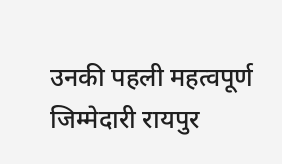उनकी पहली महत्वपूर्ण जिम्मेदारी रायपुर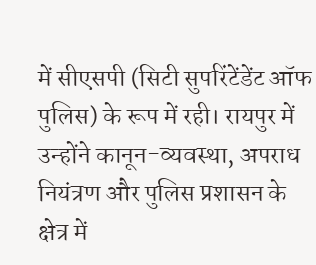में सीएसपी (सिटी सुपरिंटेंडेंट ऑफ पुलिस) के रूप में रही। रायपुर में उन्होंने कानून-व्यवस्था, अपराध नियंत्रण और पुलिस प्रशासन के क्षेत्र में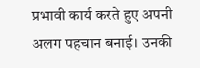प्रभावी कार्य करते हुए अपनी अलग पहचान बनाई। उनकी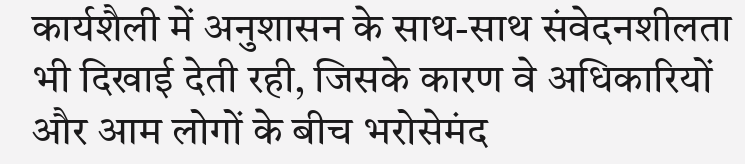कार्यशैली में अनुशासन के साथ-साथ संवेदनशीलता भी दिखाई देती रही, जिसके कारण वे अधिकारियों और आम लोगों के बीच भरोसेमंद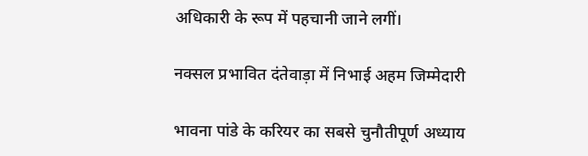अधिकारी के रूप में पहचानी जाने लगीं।

नक्सल प्रभावित दंतेवाड़ा में निभाई अहम जिम्मेदारी

भावना पांडे के करियर का सबसे चुनौतीपूर्ण अध्याय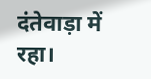दंतेवाड़ा में रहा।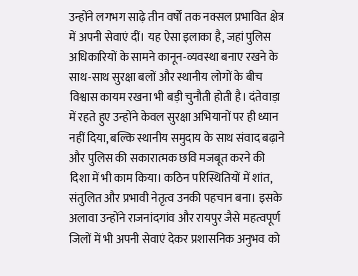उन्होंने लगभग साढ़े तीन वर्षों तक नक्सल प्रभावित क्षेत्र में अपनी सेवाएं दीं। यह ऐसा इलाका है, जहां पुलिस अधिकारियों के सामने कानून-व्यवस्था बनाए रखने के साथ-साथ सुरक्षा बलों और स्थानीय लोगों के बीच विश्वास कायम रखना भी बड़ी चुनौती होती है। दंतेवाड़ा में रहते हुए उन्होंने केवल सुरक्षा अभियानों पर ही ध्यान नहीं दिया, बल्कि स्थानीय समुदाय के साथ संवाद बढ़ाने और पुलिस की सकारात्मक छवि मजबूत करने की दिशा में भी काम किया। कठिन परिस्थितियों में शांत, संतुलित और प्रभावी नेतृत्व उनकी पहचान बना। इसके अलावा उन्होंने राजनांदगांव और रायपुर जैसे महत्वपूर्ण जिलों में भी अपनी सेवाएं देकर प्रशासनिक अनुभव को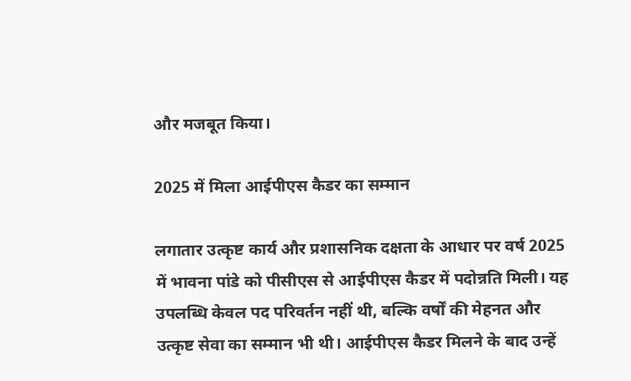और मजबूत किया।

2025 में मिला आईपीएस कैडर का सम्मान

लगातार उत्कृष्ट कार्य और प्रशासनिक दक्षता के आधार पर वर्ष 2025 में भावना पांडे को पीसीएस से आईपीएस कैडर में पदोन्नति मिली। यह उपलब्धि केवल पद परिवर्तन नहीं थी, बल्कि वर्षों की मेहनत और उत्कृष्ट सेवा का सम्मान भी थी। आईपीएस कैडर मिलने के बाद उन्हें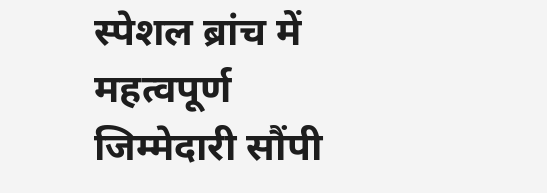स्पेशल ब्रांच में महत्वपूर्ण जिम्मेदारी सौंपी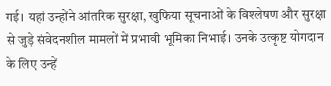गई। यहां उन्होंने आंतरिक सुरक्षा, खुफिया सूचनाओं के विश्लेषण और सुरक्षा से जुड़े संवेदनशील मामलों में प्रभावी भूमिका निभाई। उनके उत्कृष्ट योगदान के लिए उन्हें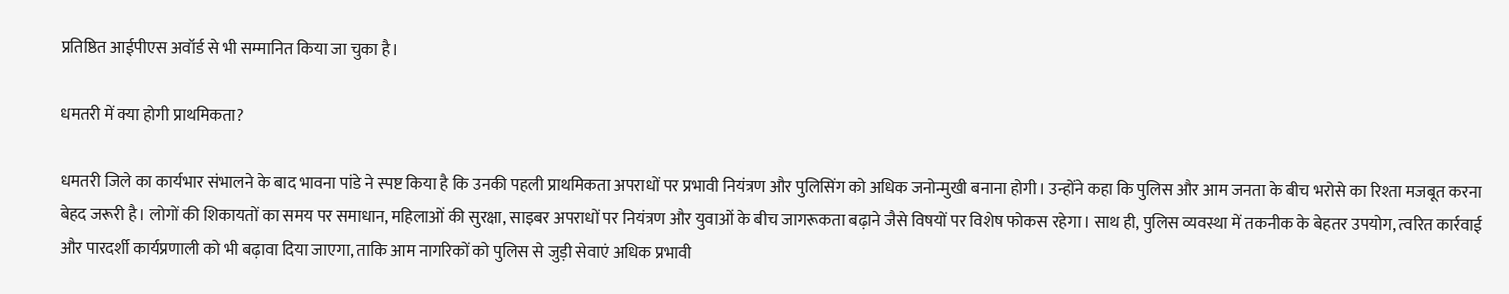प्रतिष्ठित आईपीएस अवॉर्ड से भी सम्मानित किया जा चुका है।

धमतरी में क्या होगी प्राथमिकता?

धमतरी जिले का कार्यभार संभालने के बाद भावना पांडे ने स्पष्ट किया है कि उनकी पहली प्राथमिकता अपराधों पर प्रभावी नियंत्रण और पुलिसिंग को अधिक जनोन्मुखी बनाना होगी। उन्होंने कहा कि पुलिस और आम जनता के बीच भरोसे का रिश्ता मजबूत करना बेहद जरूरी है। लोगों की शिकायतों का समय पर समाधान, महिलाओं की सुरक्षा, साइबर अपराधों पर नियंत्रण और युवाओं के बीच जागरूकता बढ़ाने जैसे विषयों पर विशेष फोकस रहेगा। साथ ही, पुलिस व्यवस्था में तकनीक के बेहतर उपयोग, त्वरित कार्रवाई और पारदर्शी कार्यप्रणाली को भी बढ़ावा दिया जाएगा, ताकि आम नागरिकों को पुलिस से जुड़ी सेवाएं अधिक प्रभावी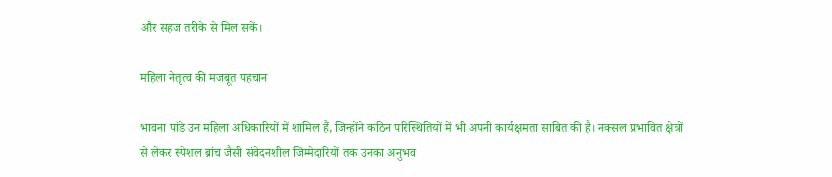और सहज तरीके से मिल सकें।

महिला नेतृत्व की मजबूत पहचान

भावना पांडे उन महिला अधिकारियों में शामिल हैं, जिन्होंने कठिन परिस्थितियों में भी अपनी कार्यक्षमता साबित की है। नक्सल प्रभावित क्षेत्रों से लेकर स्पेशल ब्रांच जैसी संवेदनशील जिम्मेदारियों तक उनका अनुभव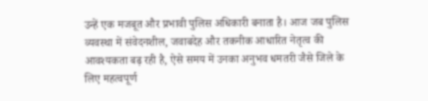उन्हें एक मजबूत और प्रभावी पुलिस अधिकारी बनाता है। आज जब पुलिस व्यवस्था में संवेदनशील, जवाबदेह और तकनीक आधारित नेतृत्व की आवश्यकता बढ़ रही है, ऐसे समय में उनका अनुभव धमतरी जैसे जिले के लिए महत्वपूर्ण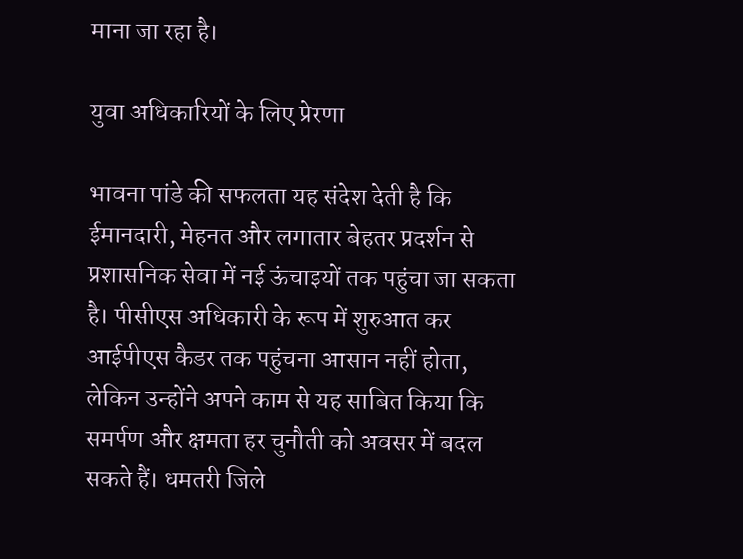माना जा रहा है।

युवा अधिकारियों के लिए प्रेरणा

भावना पांडे की सफलता यह संदेश देती है कि ईमानदारी, मेहनत और लगातार बेहतर प्रदर्शन से प्रशासनिक सेवा में नई ऊंचाइयों तक पहुंचा जा सकता है। पीसीएस अधिकारी के रूप में शुरुआत कर आईपीएस कैडर तक पहुंचना आसान नहीं होता, लेकिन उन्होंने अपने काम से यह साबित किया कि समर्पण और क्षमता हर चुनौती को अवसर में बदल सकते हैं। धमतरी जिले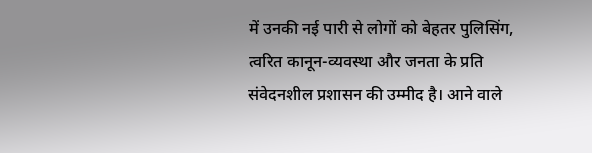में उनकी नई पारी से लोगों को बेहतर पुलिसिंग, त्वरित कानून-व्यवस्था और जनता के प्रति संवेदनशील प्रशासन की उम्मीद है। आने वाले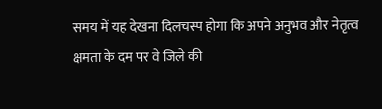समय में यह देखना दिलचस्प होगा कि अपने अनुभव और नेतृत्व क्षमता के दम पर वे जिले की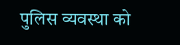पुलिस व्यवस्था को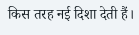किस तरह नई दिशा देती हैं।